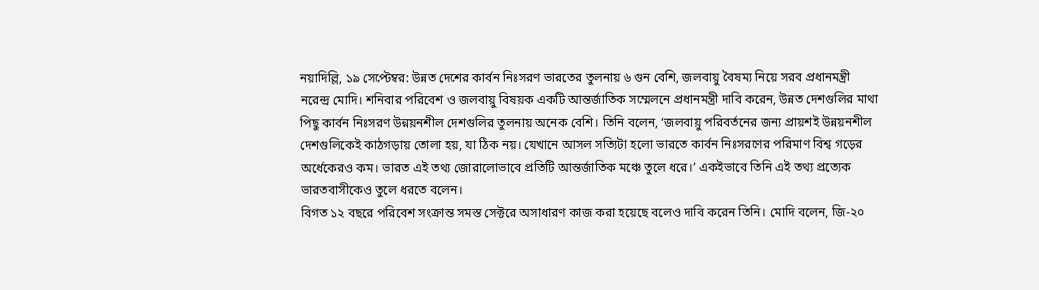নয়াদিল্লি, ১৯ সেপ্টেম্বর: উন্নত দেশের কার্বন নিঃসরণ ভারতের তুলনায় ৬ গুন বেশি, জলবায়ু বৈষম্য নিয়ে সরব প্রধানমন্ত্রী নরেন্দ্র মোদি। শনিবার পরিবেশ ও জলবায়ু বিষয়ক একটি আন্তর্জাতিক সম্মেলনে প্রধানমন্ত্রী দাবি করেন, উন্নত দেশগুলির মাথা পিছু কার্বন নিঃসরণ উন্নয়নশীল দেশগুলির তুলনায় অনেক বেশি। তিনি বলেন, ‘জলবায়ু পরিবর্তনের জন্য প্রায়শই উন্নয়নশীল দেশগুলিকেই কাঠগড়ায় তোলা হয়, যা ঠিক নয়। যেখানে আসল সত্যিটা হলো ভারতে কার্বন নিঃসরণের পরিমাণ বিশ্ব গড়ের অর্ধেকেরও কম। ভারত এই তথ্য জোরালোভাবে প্রতিটি আন্তর্জাতিক মঞ্চে তুলে ধরে।’ একইভাবে তিনি এই তথ্য প্রত্যেক ভারতবাসীকেও তুলে ধরতে বলেন।
বিগত ১২ বছরে পরিবেশ সংক্রান্ত সমস্ত সেক্টরে অসাধারণ কাজ করা হয়েছে বলেও দাবি করেন তিনি। মোদি বলেন, জি-২০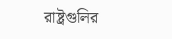রাষ্ট্রগুলির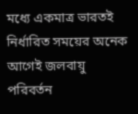মধ্যে একমাত্র ভারতই নির্ধারিত সময়ের অনেক আগেই জলবায়ু পরিবর্তন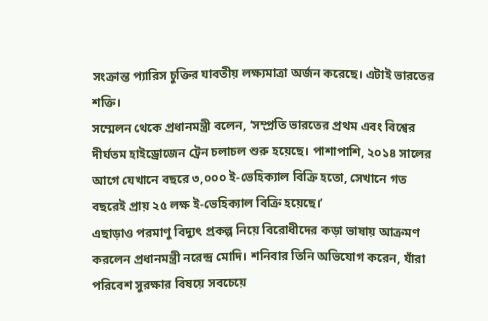সংক্রান্ত প্যারিস চুক্তির যাবতীয় লক্ষ্যমাত্রা অর্জন করেছে। এটাই ভারতের শক্তি।
সম্মেলন থেকে প্রধানমন্ত্রী বলেন, ‘সম্প্রতি ভারতের প্রথম এবং বিশ্বের দীর্ঘতম হাইড্রোজেন ট্রেন চলাচল শুরু হয়েছে। পাশাপাশি, ২০১৪ সালের আগে যেখানে বছরে ৩,০০০ ই-ভেহিক্যাল বিক্রি হতো, সেখানে গত বছরেই প্রায় ২৫ লক্ষ ই-ভেহিক্যাল বিক্রি হয়েছে।’
এছাড়াও পরমাণু বিদ্যুৎ প্রকল্প নিয়ে বিরোধীদের কড়া ভাষায় আক্রমণ করলেন প্রধানমন্ত্রী নরেন্দ্র মোদি। শনিবার তিনি অভিযোগ করেন, যাঁরা পরিবেশ সুরক্ষার বিষয়ে সবচেয়ে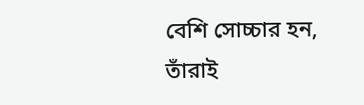বেশি সোচ্চার হন, তাঁরাই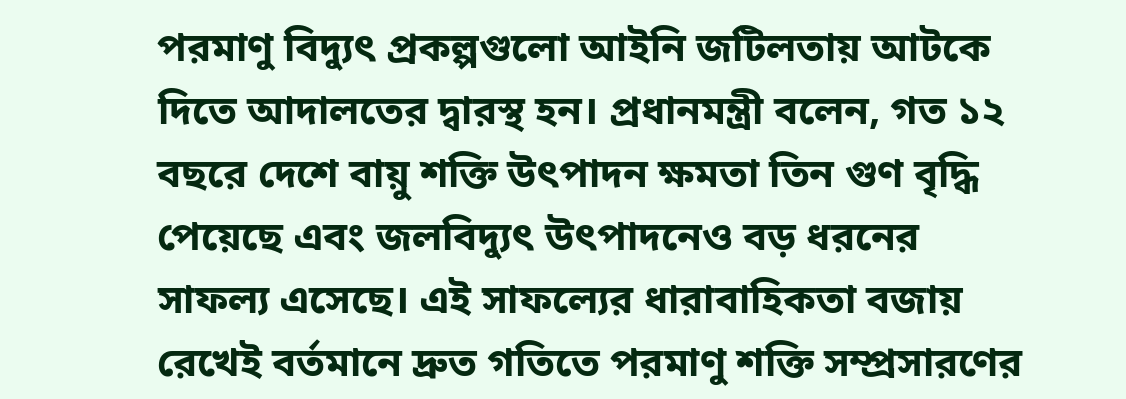পরমাণু বিদ্যুৎ প্রকল্পগুলো আইনি জটিলতায় আটকে দিতে আদালতের দ্বারস্থ হন। প্রধানমন্ত্রী বলেন, গত ১২ বছরে দেশে বায়ু শক্তি উৎপাদন ক্ষমতা তিন গুণ বৃদ্ধি পেয়েছে এবং জলবিদ্যুৎ উৎপাদনেও বড় ধরনের সাফল্য এসেছে। এই সাফল্যের ধারাবাহিকতা বজায় রেখেই বর্তমানে দ্রুত গতিতে পরমাণু শক্তি সম্প্রসারণের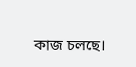কাজ চলছে।